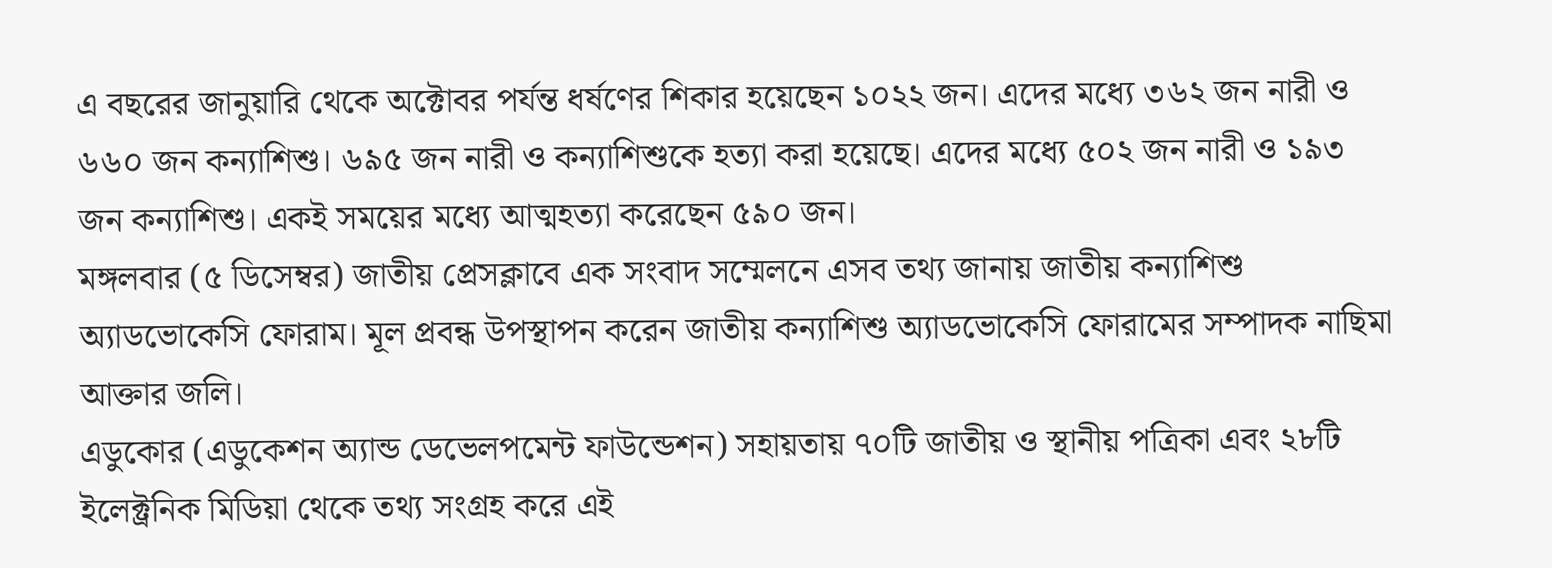এ বছরের জানুয়ারি থেকে অক্টোবর পর্যন্ত ধর্ষণের শিকার হয়েছেন ১০২২ জন। এদের মধ্যে ৩৬২ জন নারী ও ৬৬০ জন কন্যাশিশু। ৬৯৫ জন নারী ও কন্যাশিশুকে হত্যা করা হয়েছে। এদের মধ্যে ৫০২ জন নারী ও ১৯৩ জন কন্যাশিশু। একই সময়ের মধ্যে আত্মহত্যা করেছেন ৫৯০ জন।
মঙ্গলবার (৫ ডিসেম্বর) জাতীয় প্রেসক্লাবে এক সংবাদ সম্মেলনে এসব তথ্য জানায় জাতীয় কন্যাশিশু অ্যাডভোকেসি ফোরাম। মূল প্রবন্ধ উপস্থাপন করেন জাতীয় কন্যাশিশু অ্যাডভোকেসি ফোরামের সম্পাদক নাছিমা আক্তার জলি।
এডুকোর (এডুকেশন অ্যান্ড ডেভেলপমেন্ট ফাউন্ডেশন) সহায়তায় ৭০টি জাতীয় ও স্থানীয় পত্রিকা এবং ২৮টি ইলেক্ট্রনিক মিডিয়া থেকে তথ্য সংগ্রহ করে এই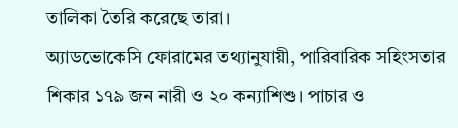তালিকা তৈরি করেছে তারা।
অ্যাডভোকেসি ফোরামের তথ্যানুযায়ী, পারিবারিক সহিংসতার শিকার ১৭৯ জন নারী ও ২০ কন্যাশিশু। পাচার ও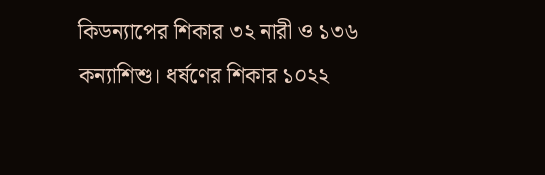কিডন্যাপের শিকার ৩২ নারী ও ১৩৬ কন্যাশিশু। ধর্ষণের শিকার ১০২২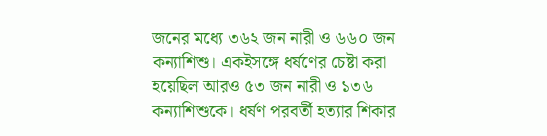জনের মধ্যে ৩৬২ জন নারী ও ৬৬০ জন কন্যাশিশু। একইসঙ্গে ধর্ষণের চেষ্টা করা হয়েছিল আরও ৫৩ জন নারী ও ১৩৬ কন্যাশিশুকে। ধর্ষণ পরবর্তী হত্যার শিকার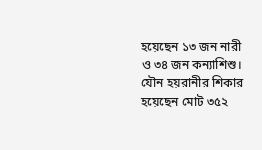হয়েছেন ১৩ জন নারী ও ৩৪ জন কন্যাশিশু।
যৌন হয়রানীর শিকার হয়েছেন মোট ৩৫২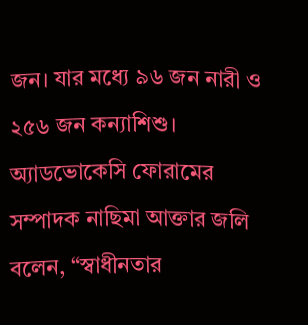জন। যার মধ্যে ৯৬ জন নারী ও ২৫৬ জন কন্যাশিশু।
অ্যাডভোকেসি ফোরামের সম্পাদক নাছিমা আক্তার জলি বলেন, “স্বাধীনতার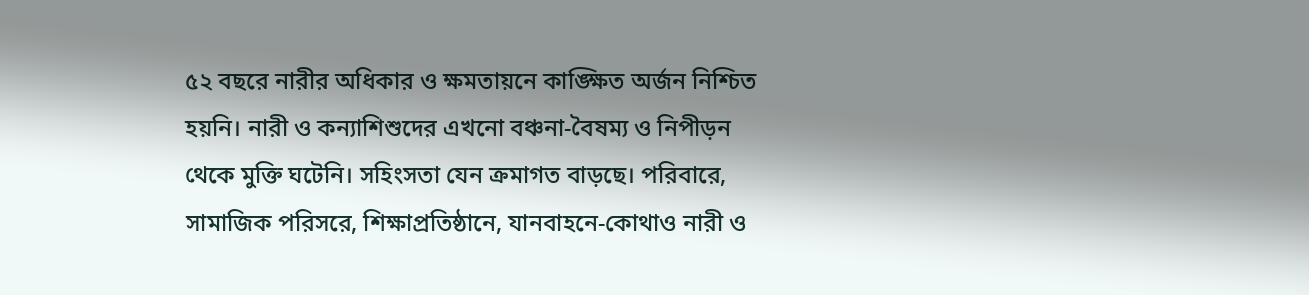৫২ বছরে নারীর অধিকার ও ক্ষমতায়নে কাঙ্ক্ষিত অর্জন নিশ্চিত হয়নি। নারী ও কন্যাশিশুদের এখনো বঞ্চনা-বৈষম্য ও নিপীড়ন থেকে মুক্তি ঘটেনি। সহিংসতা যেন ক্রমাগত বাড়ছে। পরিবারে, সামাজিক পরিসরে, শিক্ষাপ্রতিষ্ঠানে, যানবাহনে-কোথাও নারী ও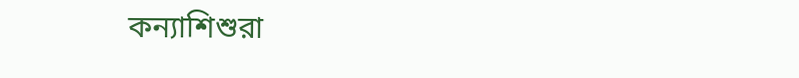কন্যাশিশুরা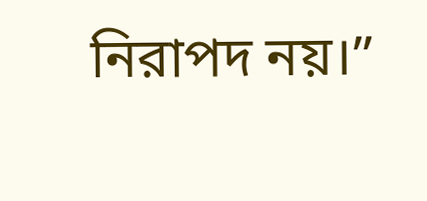নিরাপদ নয়।”